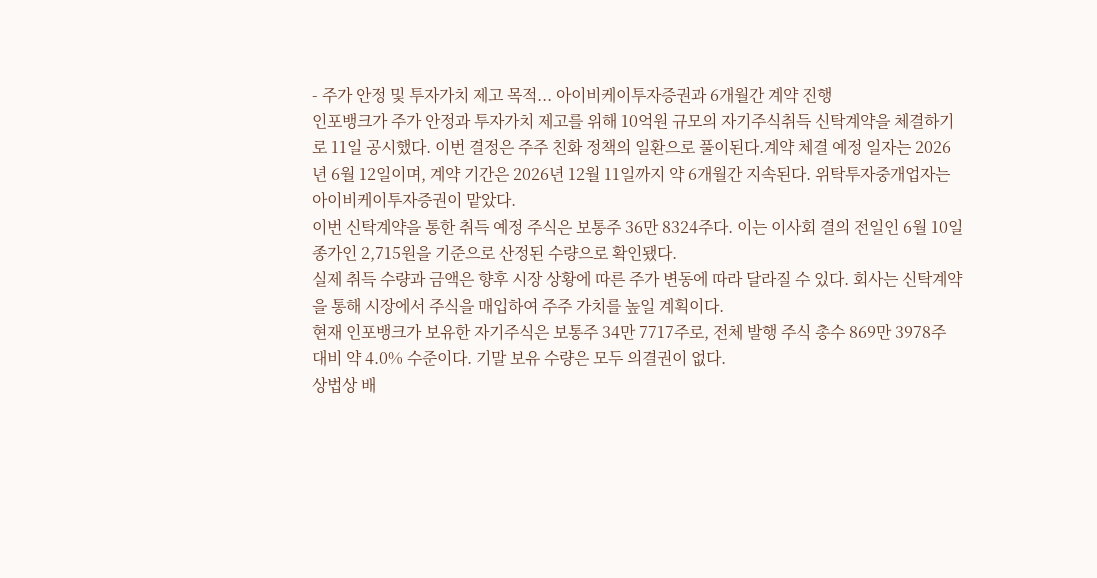- 주가 안정 및 투자가치 제고 목적... 아이비케이투자증권과 6개월간 계약 진행
인포뱅크가 주가 안정과 투자가치 제고를 위해 10억원 규모의 자기주식취득 신탁계약을 체결하기로 11일 공시했다. 이번 결정은 주주 친화 정책의 일환으로 풀이된다.계약 체결 예정 일자는 2026년 6월 12일이며, 계약 기간은 2026년 12월 11일까지 약 6개월간 지속된다. 위탁투자중개업자는 아이비케이투자증권이 맡았다.
이번 신탁계약을 통한 취득 예정 주식은 보통주 36만 8324주다. 이는 이사회 결의 전일인 6월 10일 종가인 2,715원을 기준으로 산정된 수량으로 확인됐다.
실제 취득 수량과 금액은 향후 시장 상황에 따른 주가 변동에 따라 달라질 수 있다. 회사는 신탁계약을 통해 시장에서 주식을 매입하여 주주 가치를 높일 계획이다.
현재 인포뱅크가 보유한 자기주식은 보통주 34만 7717주로, 전체 발행 주식 총수 869만 3978주 대비 약 4.0% 수준이다. 기말 보유 수량은 모두 의결권이 없다.
상법상 배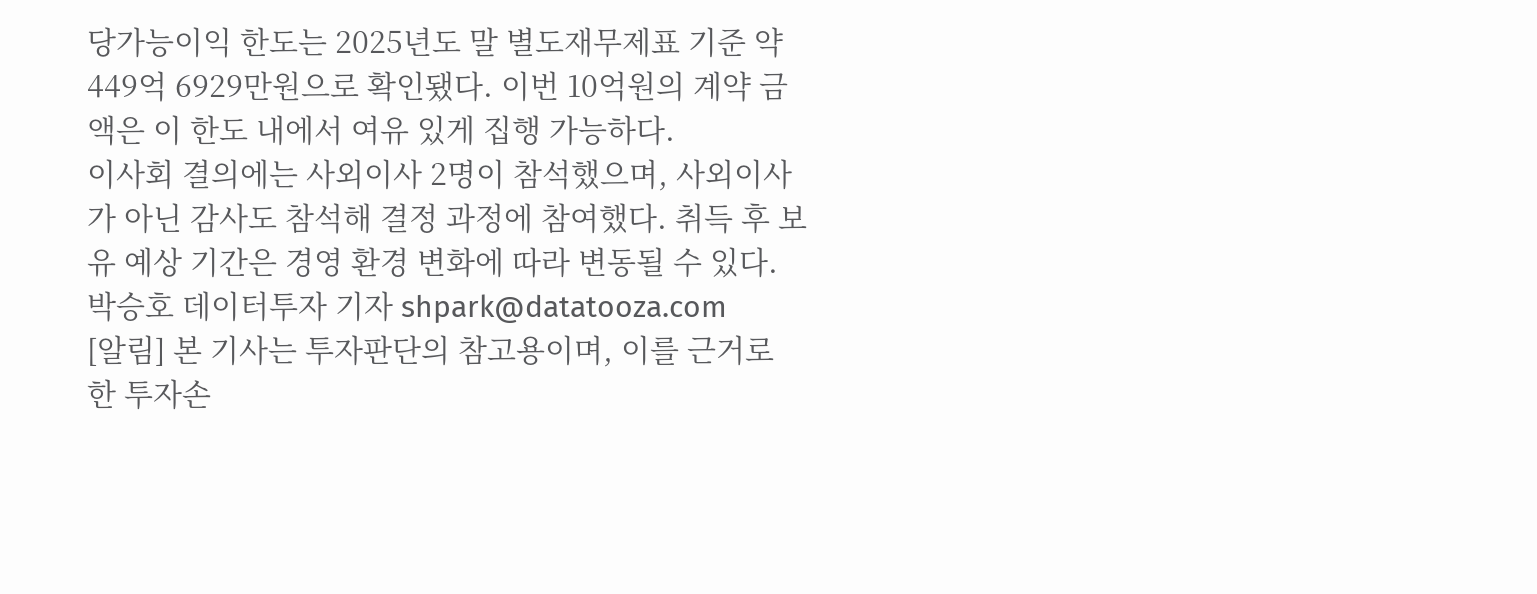당가능이익 한도는 2025년도 말 별도재무제표 기준 약 449억 6929만원으로 확인됐다. 이번 10억원의 계약 금액은 이 한도 내에서 여유 있게 집행 가능하다.
이사회 결의에는 사외이사 2명이 참석했으며, 사외이사가 아닌 감사도 참석해 결정 과정에 참여했다. 취득 후 보유 예상 기간은 경영 환경 변화에 따라 변동될 수 있다.
박승호 데이터투자 기자 shpark@datatooza.com
[알림] 본 기사는 투자판단의 참고용이며, 이를 근거로 한 투자손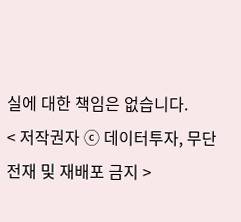실에 대한 책임은 없습니다.
< 저작권자 ⓒ 데이터투자, 무단 전재 및 재배포 금지 >